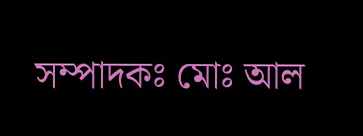সম্পাদকঃ মোঃ আল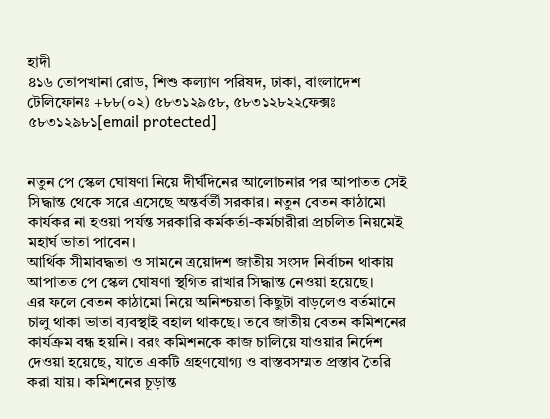হাদী
৪১৬ তোপখানা রোড, শিশু কল্যাণ পরিষদ, ঢাকা, বাংলাদেশ
টেলিফোনঃ +৮৮(০২) ৫৮৩১২৯৫৮, ৫৮৩১২৮২২ফেক্সঃ ৫৮৩১২৯৮১[email protected]


নতুন পে স্কেল ঘোষণা নিয়ে দীর্ঘদিনের আলোচনার পর আপাতত সেই সিদ্ধান্ত থেকে সরে এসেছে অন্তর্বর্তী সরকার। নতুন বেতন কাঠামো কার্যকর না হওয়া পর্যন্ত সরকারি কর্মকর্তা-কর্মচারীরা প্রচলিত নিয়মেই মহার্ঘ ভাতা পাবেন।
আর্থিক সীমাবদ্ধতা ও সামনে ত্রয়োদশ জাতীয় সংসদ নির্বাচন থাকায় আপাতত পে স্কেল ঘোষণা স্থগিত রাখার সিদ্ধান্ত নেওয়া হয়েছে।
এর ফলে বেতন কাঠামো নিয়ে অনিশ্চয়তা কিছুটা বাড়লেও বর্তমানে চালু থাকা ভাতা ব্যবস্থাই বহাল থাকছে। তবে জাতীয় বেতন কমিশনের কার্যক্রম বন্ধ হয়নি। বরং কমিশনকে কাজ চালিয়ে যাওয়ার নির্দেশ দেওয়া হয়েছে, যাতে একটি গ্রহণযোগ্য ও বাস্তবসম্মত প্রস্তাব তৈরি করা যায়। কমিশনের চূড়ান্ত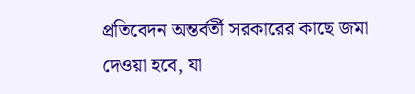প্রতিবেদন অন্তর্বর্তী সরকারের কাছে জমা দেওয়া হবে, যা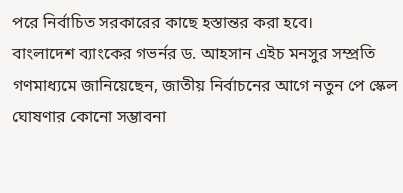পরে নির্বাচিত সরকারের কাছে হস্তান্তর করা হবে।
বাংলাদেশ ব্যাংকের গভর্নর ড. আহসান এইচ মনসুর সম্প্রতি গণমাধ্যমে জানিয়েছেন, জাতীয় নির্বাচনের আগে নতুন পে স্কেল ঘোষণার কোনো সম্ভাবনা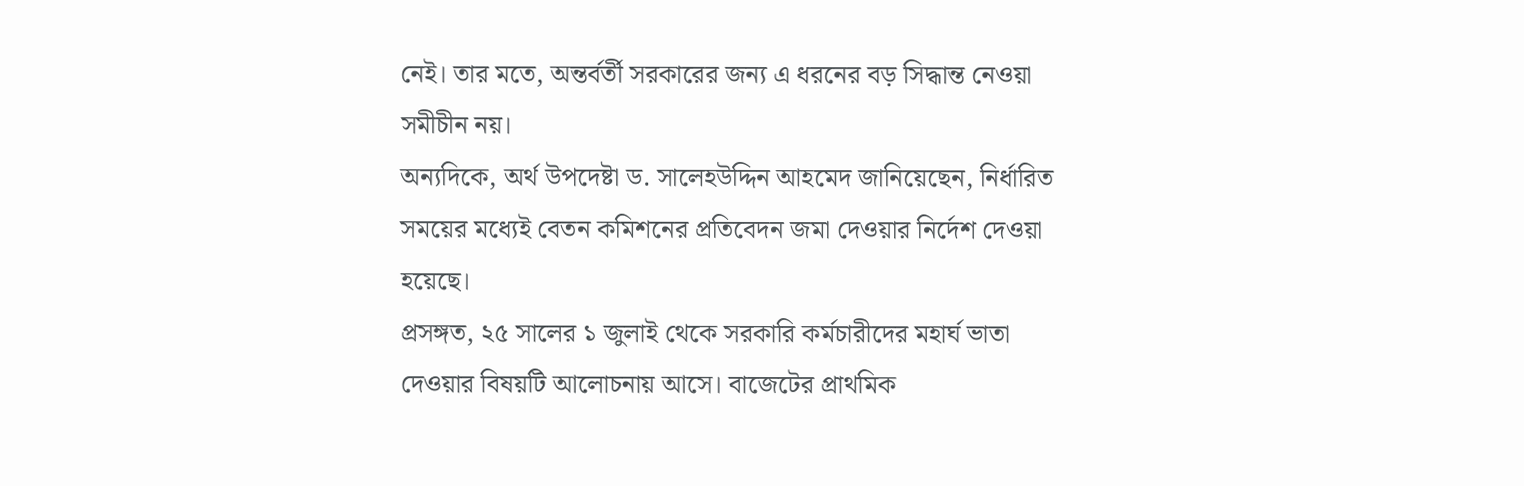নেই। তার মতে, অন্তর্বর্তী সরকারের জন্য এ ধরনের বড় সিদ্ধান্ত নেওয়া সমীচীন নয়।
অন্যদিকে, অর্থ উপদেষ্টা ড. সালেহউদ্দিন আহমেদ জানিয়েছেন, নির্ধারিত সময়ের মধ্যেই বেতন কমিশনের প্রতিবেদন জমা দেওয়ার নির্দেশ দেওয়া হয়েছে।
প্রসঙ্গত, ২৫ সালের ১ জুলাই থেকে সরকারি কর্মচারীদের মহার্ঘ ভাতা দেওয়ার বিষয়টি আলোচনায় আসে। বাজেটের প্রাথমিক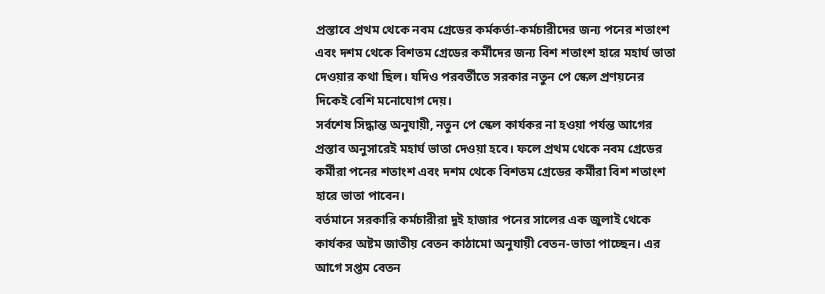প্রস্তাবে প্রথম থেকে নবম গ্রেডের কর্মকর্তা-কর্মচারীদের জন্য পনের শতাংশ এবং দশম থেকে বিশতম গ্রেডের কর্মীদের জন্য বিশ শতাংশ হারে মহার্ঘ ভাতা দেওয়ার কথা ছিল। যদিও পরবর্তীতে সরকার নতুন পে স্কেল প্রণয়নের দিকেই বেশি মনোযোগ দেয়।
সর্বশেষ সিদ্ধান্ত অনুযায়ী, নতুন পে স্কেল কার্যকর না হওয়া পর্যন্ত আগের প্রস্তাব অনুসারেই মহার্ঘ ভাতা দেওয়া হবে। ফলে প্রথম থেকে নবম গ্রেডের কর্মীরা পনের শতাংশ এবং দশম থেকে বিশতম গ্রেডের কর্মীরা বিশ শতাংশ হারে ভাতা পাবেন।
বর্তমানে সরকারি কর্মচারীরা দুই হাজার পনের সালের এক জুলাই থেকে কার্যকর অষ্টম জাতীয় বেতন কাঠামো অনুযায়ী বেতন-ভাতা পাচ্ছেন। এর আগে সপ্তম বেতন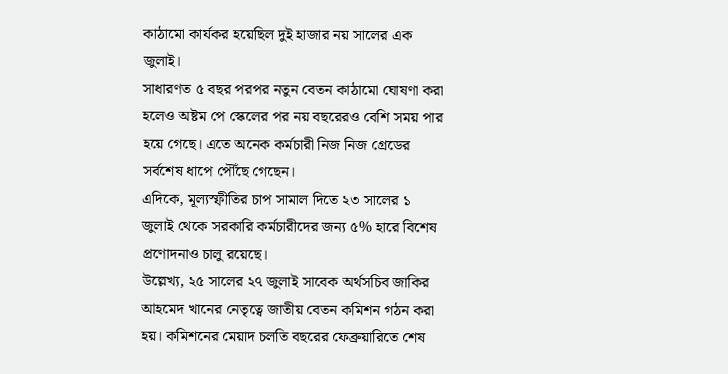কাঠামো কার্যকর হয়েছিল দুই হাজার নয় সালের এক জুলাই।
সাধারণত ৫ বছর পরপর নতুন বেতন কাঠামো ঘোষণা করা হলেও অষ্টম পে স্কেলের পর নয় বছরেরও বেশি সময় পার হয়ে গেছে। এতে অনেক কর্মচারী নিজ নিজ গ্রেডের সর্বশেষ ধাপে পৌঁছে গেছেন।
এদিকে, মূল্যস্ফীতির চাপ সামাল দিতে ২৩ সালের ১ জুলাই থেকে সরকারি কর্মচারীদের জন্য ৫% হারে বিশেষ প্রণোদনাও চালু রয়েছে।
উল্লেখ্য, ২৫ সালের ২৭ জুলাই সাবেক অর্থসচিব জাকির আহমেদ খানের নেতৃত্বে জাতীয় বেতন কমিশন গঠন করা হয়। কমিশনের মেয়াদ চলতি বছরের ফেব্রুয়ারিতে শেষ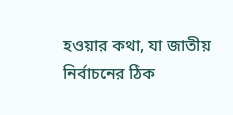হওয়ার কথা, যা জাতীয় নির্বাচনের ঠিক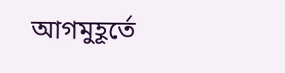আগমুহূর্তে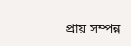প্রায় সম্পন্ন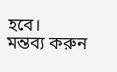হবে।
মন্তব্য করুন